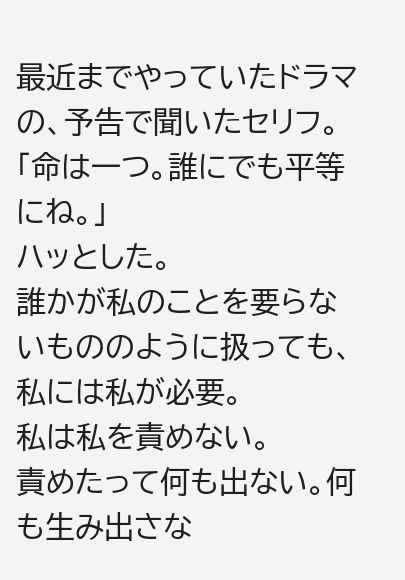最近までやっていたドラマの、予告で聞いたセリフ。
「命は一つ。誰にでも平等にね。」
ハッとした。
誰かが私のことを要らないもののように扱っても、私には私が必要。
私は私を責めない。
責めたって何も出ない。何も生み出さな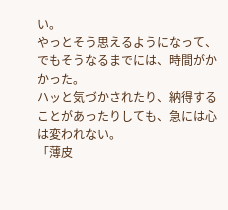い。
やっとそう思えるようになって、でもそうなるまでには、時間がかかった。
ハッと気づかされたり、納得することがあったりしても、急には心は変われない。
「薄皮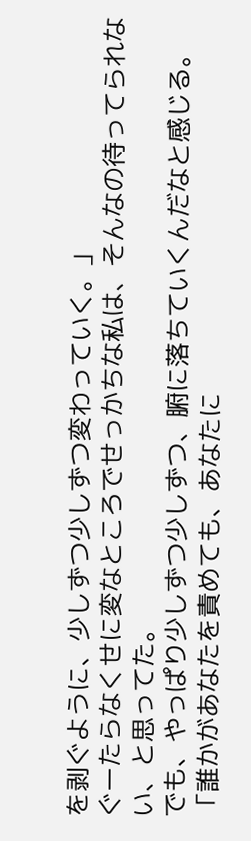を剥ぐように、少しずつ少しずつ変わっていく。」
ぐーたらなくせに変なところでせっかちな私は、そんなの待ってられない、と思ってた。
でも、やっぱり少しずつ少しずつ、腑に落ちていくんだなと感じる。
「誰かがあなたを責めても、あなたに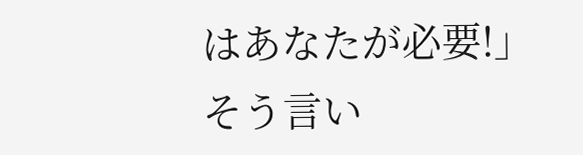はあなたが必要!」
そう言い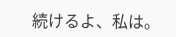続けるよ、私は。